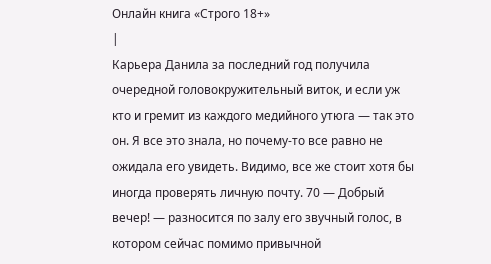Онлайн книга «Строго 18+»
|
Карьера Данила за последний год получила очередной головокружительный виток, и если уж кто и гремит из каждого медийного утюга — так это он. Я все это знала, но почему-то все равно не ожидала его увидеть. Видимо, все же стоит хотя бы иногда проверять личную почту. 70 — Добрый вечер! — разносится по залу его звучный голос, в котором сейчас помимо привычной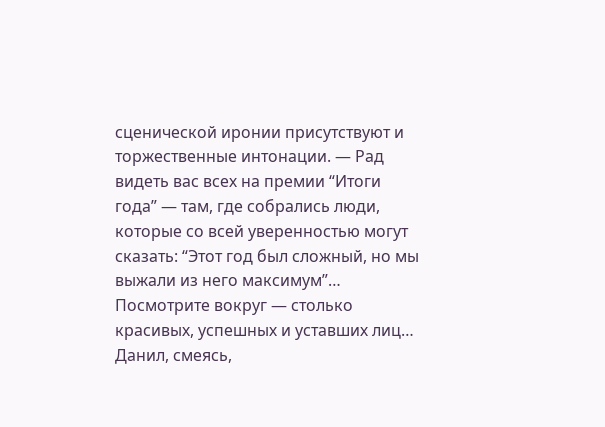сценической иронии присутствуют и торжественные интонации. — Рад видеть вас всех на премии “Итоги года” — там, где собрались люди, которые со всей уверенностью могут сказать: “Этот год был сложный, но мы выжали из него максимум”… Посмотрите вокруг — столько красивых, успешных и уставших лиц… Данил, смеясь,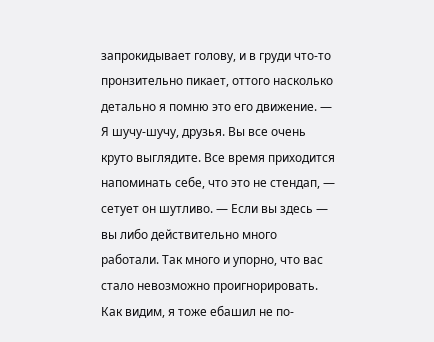запрокидывает голову, и в груди что-то пронзительно пикает, оттого насколько детально я помню это его движение. — Я шучу-шучу, друзья. Вы все очень круто выглядите. Все время приходится напоминать себе, что это не стендап, — сетует он шутливо. — Если вы здесь — вы либо действительно много работали. Так много и упорно, что вас стало невозможно проигнорировать. Как видим, я тоже ебашил не по-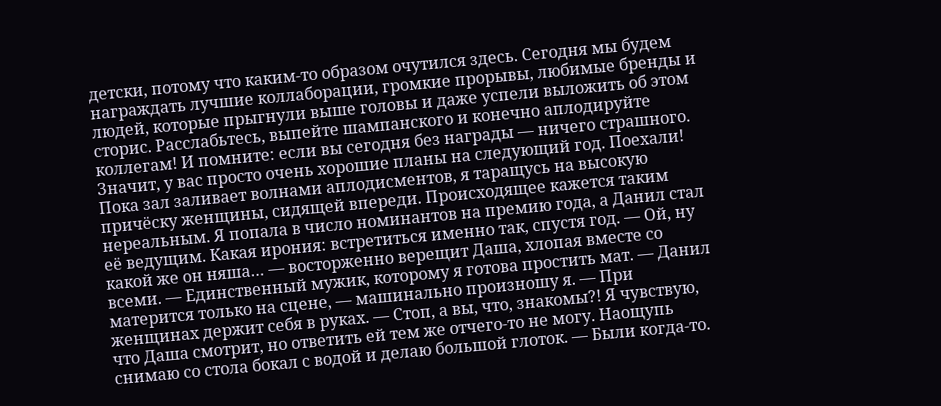детски, потому что каким-то образом очутился здесь. Сегодня мы будем награждать лучшие коллаборации, громкие прорывы, любимые бренды и людей, которые прыгнули выше головы и даже успели выложить об этом сторис. Расслабьтесь, выпейте шампанского и конечно аплодируйте коллегам! И помните: если вы сегодня без награды — ничего страшного. Значит, у вас просто очень хорошие планы на следующий год. Поехали! Пока зал заливает волнами аплодисментов, я таращусь на высокую причёску женщины, сидящей впереди. Происходящее кажется таким нереальным. Я попала в число номинантов на премию года, а Данил стал её ведущим. Какая ирония: встретиться именно так, спустя год. — Ой, ну какой же он няша… — восторженно верещит Даша, хлопая вместе со всеми. — Единственный мужик, которому я готова простить мат. — Данил матерится только на сцене, — машинально произношу я. — При женщинах держит себя в руках. — Стоп, а вы, что, знакомы?! Я чувствую, что Даша смотрит, но ответить ей тем же отчего-то не могу. Наощупь снимаю со стола бокал с водой и делаю большой глоток. — Были когда-то.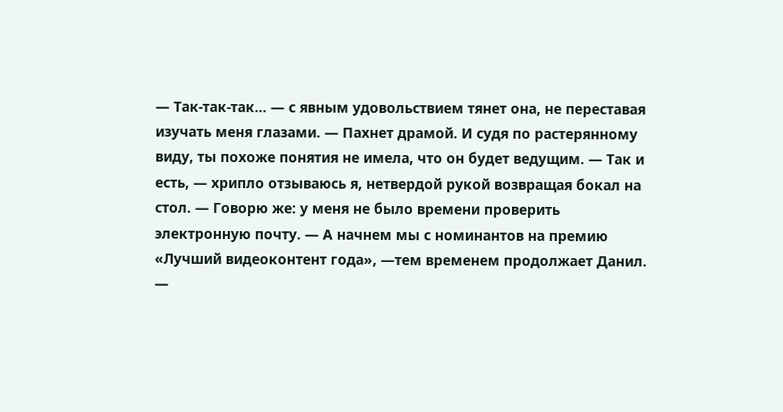— Так-так-так… — с явным удовольствием тянет она, не переставая изучать меня глазами. — Пахнет драмой. И судя по растерянному виду, ты похоже понятия не имела, что он будет ведущим. — Так и есть, — хрипло отзываюсь я, нетвердой рукой возвращая бокал на стол. — Говорю же: у меня не было времени проверить электронную почту. — А начнем мы с номинантов на премию «Лучший видеоконтент года», —тем временем продолжает Данил. —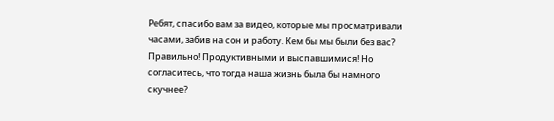Ребят, спасибо вам за видео, которые мы просматривали часами, забив на сон и работу. Кем бы мы были без вас? Правильно! Продуктивными и выспавшимися! Но согласитесь, что тогда наша жизнь была бы намного скучнее?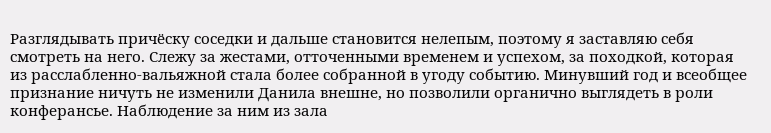Разглядывать причёску соседки и дальше становится нелепым, поэтому я заставляю себя смотреть на него. Слежу за жестами, отточенными временем и успехом, за походкой, которая из расслабленно-вальяжной стала более собранной в угоду событию. Минувший год и всеобщее признание ничуть не изменили Данила внешне, но позволили органично выглядеть в роли конферансье. Наблюдение за ним из зала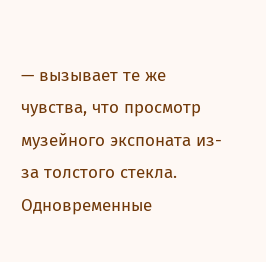— вызывает те же чувства, что просмотр музейного экспоната из-за толстого стекла. Одновременные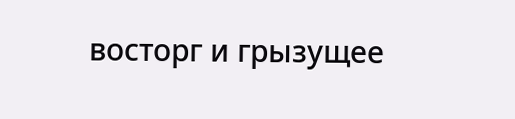восторг и грызущее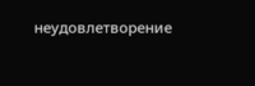неудовлетворение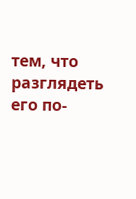тем, что разглядеть его по-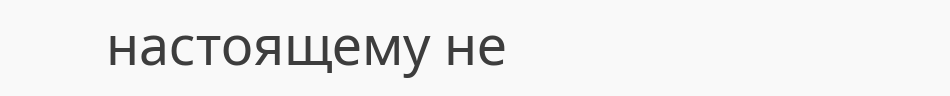настоящему не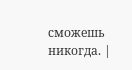сможешь никогда. |